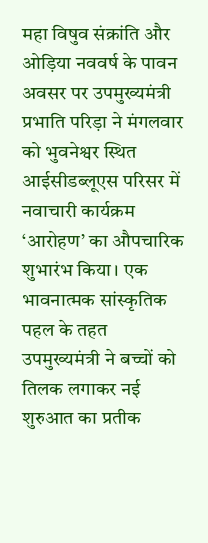महा विषुव संक्रांति और ओड़िया नववर्ष के पावन अवसर पर उपमुख्यमंत्री प्रभाति परिड़ा ने मंगलवार को भुवनेश्वर स्थित आईसीडब्लूएस परिसर में नवाचारी कार्यक्रम ‘आरोहण’ का औपचारिक शुभारंभ किया। एक भावनात्मक सांस्कृतिक पहल के तहत उपमुख्यमंत्री ने बच्चों को तिलक लगाकर नई शुरुआत का प्रतीक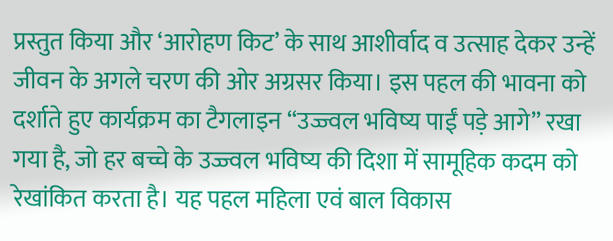प्रस्तुत किया और ‘आरोहण किट’ के साथ आशीर्वाद व उत्साह देकर उन्हें जीवन के अगले चरण की ओर अग्रसर किया। इस पहल की भावना को दर्शाते हुए कार्यक्रम का टैगलाइन “उज्ज्वल भविष्य पाईं पड़े आगे” रखा गया है, जो हर बच्चे के उज्ज्वल भविष्य की दिशा में सामूहिक कदम को रेखांकित करता है। यह पहल महिला एवं बाल विकास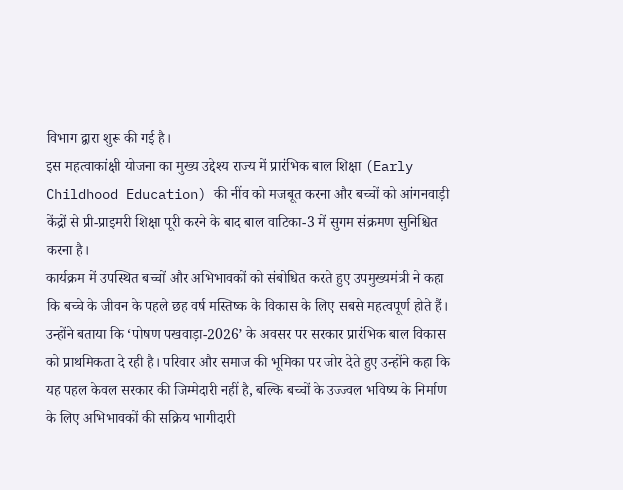विभाग द्वारा शुरू की गई है।
इस महत्वाकांक्षी योजना का मुख्य उद्देश्य राज्य में प्रारंभिक बाल शिक्षा (Early Childhood Education) की नींव को मजबूत करना और बच्चों को आंगनवाड़ी केंद्रों से प्री-प्राइमरी शिक्षा पूरी करने के बाद बाल वाटिका-3 में सुगम संक्रमण सुनिश्चित करना है।
कार्यक्रम में उपस्थित बच्चों और अभिभावकों को संबोधित करते हुए उपमुख्यमंत्री ने कहा कि बच्चे के जीवन के पहले छह वर्ष मस्तिष्क के विकास के लिए सबसे महत्वपूर्ण होते हैं। उन्होंने बताया कि ‘पोषण पखवाड़ा-2026’ के अवसर पर सरकार प्रारंभिक बाल विकास को प्राथमिकता दे रही है। परिवार और समाज की भूमिका पर जोर देते हुए उन्होंने कहा कि यह पहल केवल सरकार की जिम्मेदारी नहीं है, बल्कि बच्चों के उज्ज्वल भविष्य के निर्माण के लिए अभिभावकों की सक्रिय भागीदारी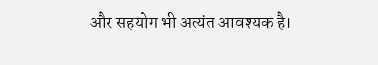और सहयोग भी अत्यंत आवश्यक है।